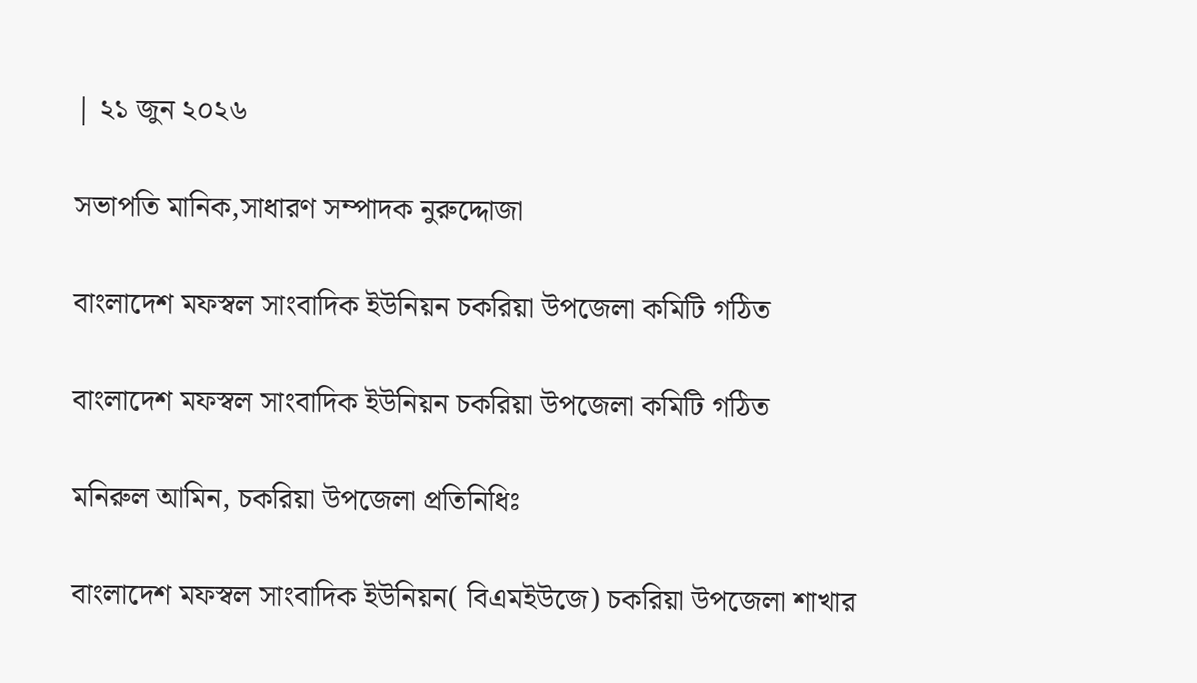| ২১ জুন ২০২৬

সভাপতি মানিক,সাধারণ সম্পাদক নুরুদ্দোজা

বাংলাদেশ মফস্বল সাংবাদিক ইউনিয়ন চকরিয়া উপজেলা কমিটি গঠিত

বাংলাদেশ মফস্বল সাংবাদিক ইউনিয়ন চকরিয়া উপজেলা কমিটি গঠিত

মনিরুল আমিন, চকরিয়া উপজেলা প্রতিনিধিঃ

বাংলাদেশ মফস্বল সাংবাদিক ইউনিয়ন( বিএমইউজে) চকরিয়া উপজেলা শাখার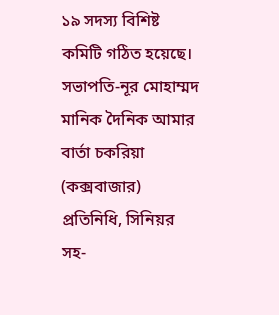১৯ সদস্য বিশিষ্ট কমিটি গঠিত হয়েছে। সভাপতি-নূর মোহাম্মদ মানিক দৈনিক আমার বার্তা চকরিয়া (কক্সবাজার) প্রতিনিধি, সিনিয়র সহ-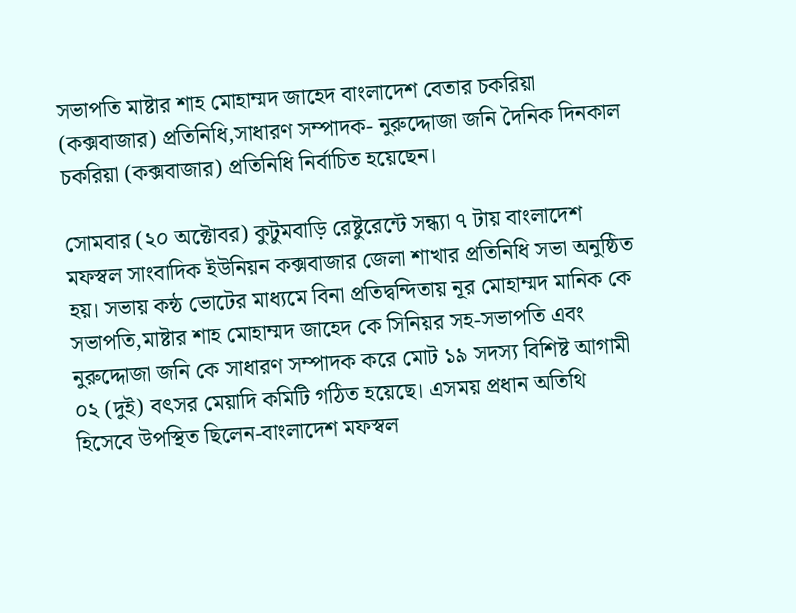সভাপতি মাষ্টার শাহ মোহাম্মদ জাহেদ বাংলাদেশ বেতার চকরিয়া (কক্সবাজার) প্রতিনিধি,সাধারণ সম্পাদক- নুরুদ্দোজা জনি দৈনিক দিনকাল চকরিয়া (কক্সবাজার) প্রতিনিধি নির্বাচিত হয়েছেন।

সোমবার (২০ অক্টোবর) কুটুমবাড়ি রেষ্টুরেন্টে সন্ধ্যা ৭ টায় বাংলাদেশ মফস্বল সাংবাদিক ইউনিয়ন কক্সবাজার জেলা শাখার প্রতিনিধি সভা অনুষ্ঠিত হয়। সভায় কন্ঠ ভোটের মাধ্যমে বিনা প্রতিদ্বন্দিতায় নূর মোহাম্মদ মানিক কে সভাপতি,মাষ্টার শাহ মোহাম্মদ জাহেদ কে সিনিয়র সহ-সভাপতি এবং নুরুদ্দোজা জনি কে সাধারণ সম্পাদক করে মোট ১৯ সদস্য বিশিষ্ট আগামী ০২ (দুই) বৎসর মেয়াদি কমিটি গঠিত হয়েছে। এসময় প্রধান অতিথি হিসেবে উপস্থিত ছিলেন-বাংলাদেশ মফস্বল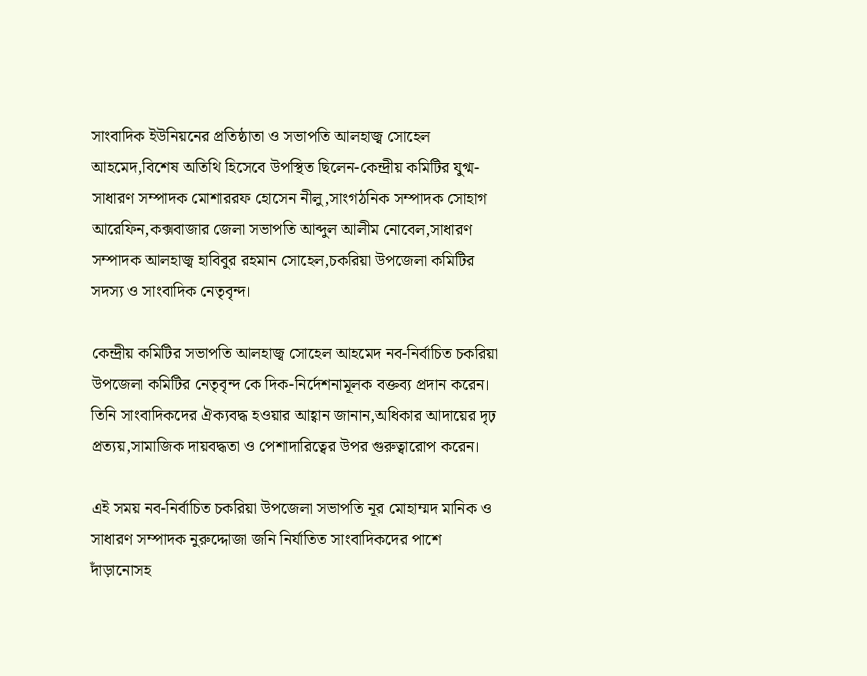সাংবাদিক ইউনিয়নের প্রতিষ্ঠাতা ও সভাপতি আলহাজ্ব সোহেল আহমেদ,বিশেষ অতিথি হিসেবে উপস্থিত ছিলেন-কেন্দ্রীয় কমিটির যুগ্ম-সাধারণ সম্পাদক মোশাররফ হোসেন নীলু,সাংগঠনিক সম্পাদক সোহাগ আরেফিন,কক্সবাজার জেলা সভাপতি আব্দুল আলীম নোবেল,সাধারণ সম্পাদক আলহাজ্ব হাবিবুর রহমান সোহেল,চকরিয়া উপজেলা কমিটির সদস্য ও সাংবাদিক নেতৃবৃন্দ।

কেন্দ্রীয় কমিটির সভাপতি আলহাজ্ব সোহেল আহমেদ নব-নির্বাচিত চকরিয়া উপজেলা কমিটির নেতৃবৃন্দ কে দিক-নির্দেশনামূলক বক্তব্য প্রদান করেন। তিনি সাংবাদিকদের ঐক্যবদ্ধ হওয়ার আহ্বান জানান,অধিকার আদায়ের দৃঢ় প্রত্যয়,সামাজিক দায়বদ্ধতা ও পেশাদারিত্বের উপর গুরুত্বারোপ করেন।

এই সময় নব-নির্বাচিত চকরিয়া উপজেলা সভাপতি নূর মোহাম্মদ মানিক ও সাধারণ সম্পাদক নুরুদ্দোজা জনি নির্যাতিত সাংবাদিকদের পাশে দাঁড়ানোসহ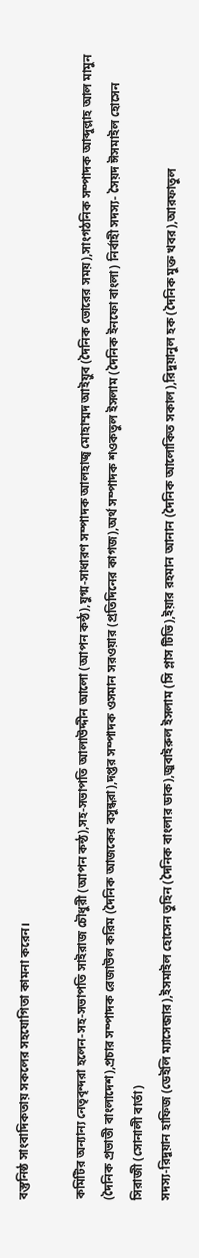বস্তুনিষ্ঠ সাংবাদিকতায় সকলের সহযোগিতা কামনা করেন।

কমিটির অন্যান্য নেতৃবৃন্দরা হলেন-সহ-সভাপতি সাইরাজ চৌধুরী (আপন কন্ঠ),সহ-সভাপতি আলাউদ্দীন আলো (আপন কন্ঠ),যুগ্ম-সাধারণ সম্পাদক আলহাজ্ব মোহাম্মদ আইয়ুব (দৈনিক ভোরের সময়),সাংগঠনিক সম্পাদক আব্দুল্লাহ আল মামুন (দৈনিক প্রভাতী বাংলাদেশ),প্রচার সম্পাদক রেজাউল করিম (দৈনিক আজকের বসুন্ধরা),দপ্তর সম্পাদক ওসমান সরওয়ার (প্রতিদিনের কাগজ),অর্থ সম্পাদক শওকতুল ইসলাম (দৈনিক ইনফো বাংলা) নির্বাহী সদস্য- সৈয়দ ঈসমাইল হোসেন সিরাজী (সোনালী বার্তা)
সদস্য-রিদুয়ান হাফিজ (ডেইলি ম্যাসেন্জার),ইসমাইল হোসেন তুহিন (দৈনিক বাংলার ডাক),জুবাইরুল ইসলাম (সি প্লাস টিভি),ইয়ার রহমান আনান (দৈনিক আলোকিত সকাল),রিদুয়ানুল হক (দৈনিক মুক্ত খবর),আরফাতুল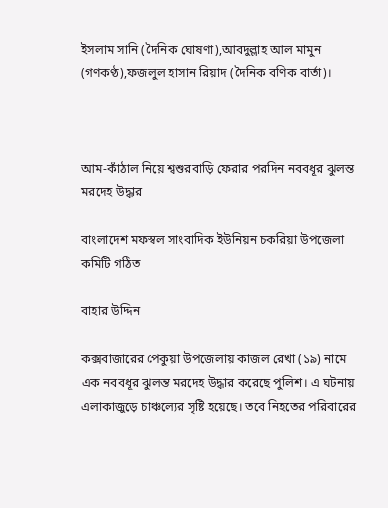ইসলাম সানি (দৈনিক ঘোষণা),আবদুল্লাহ আল মামুন (গণকণ্ঠ),ফজলুল হাসান রিয়াদ (দৈনিক বণিক বার্তা)।



আম-কাঁঠাল নিয়ে শ্বশুরবাড়ি ফেরার পরদিন নববধূর ঝুলন্ত মরদেহ উদ্ধার

বাংলাদেশ মফস্বল সাংবাদিক ইউনিয়ন চকরিয়া উপজেলা কমিটি গঠিত

বাহার উদ্দিন

কক্সবাজারের পেকুয়া উপজেলায় কাজল রেখা (১৯) নামে এক নববধূর ঝুলন্ত মরদেহ উদ্ধার করেছে পুলিশ। এ ঘটনায় এলাকাজুড়ে চাঞ্চল্যের সৃষ্টি হয়েছে। তবে নিহতের পরিবারের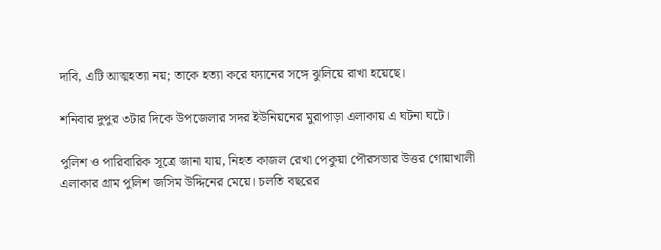দাবি, এটি আত্মহত্যা নয়; তাকে হত্যা করে ফ্যানের সঙ্গে ঝুলিয়ে রাখা হয়েছে।

শনিবার দুপুর ৩টার দিকে উপজেলার সদর ইউনিয়নের মুরাপাড়া এলাকায় এ ঘটনা ঘটে।

পুলিশ ও পারিবারিক সূত্রে জানা যায়, নিহত কাজল রেখা পেকুয়া পৌরসভার উত্তর গোয়াখালী এলাকার গ্রাম পুলিশ জসিম উদ্দিনের মেয়ে। চলতি বছরের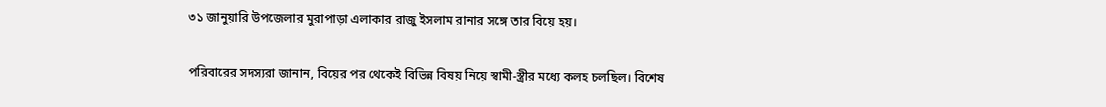৩১ জানুয়ারি উপজেলার মুরাপাড়া এলাকার রাজু ইসলাম রানার সঙ্গে তার বিয়ে হয়।

পরিবারের সদস্যরা জানান, বিয়ের পর থেকেই বিভিন্ন বিষয় নিয়ে স্বামী-স্ত্রীর মধ্যে কলহ চলছিল। বিশেষ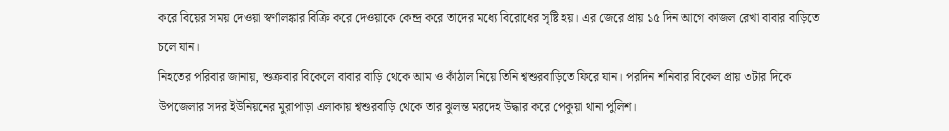করে বিয়ের সময় দেওয়া স্বর্ণালঙ্কার বিক্রি করে দেওয়াকে কেন্দ্র করে তাদের মধ্যে বিরোধের সৃষ্টি হয়। এর জেরে প্রায় ১৫ দিন আগে কাজল রেখা বাবার বাড়িতে চলে যান।
নিহতের পরিবার জানায়, শুক্রবার বিকেলে বাবার বাড়ি থেকে আম ও কাঁঠাল নিয়ে তিনি শ্বশুরবাড়িতে ফিরে যান। পরদিন শনিবার বিকেল প্রায় ৩টার দিকে উপজেলার সদর ইউনিয়নের মুরাপাড়া এলাকায় শ্বশুরবাড়ি থেকে তার ঝুলন্ত মরদেহ উদ্ধার করে পেকুয়া থানা পুলিশ।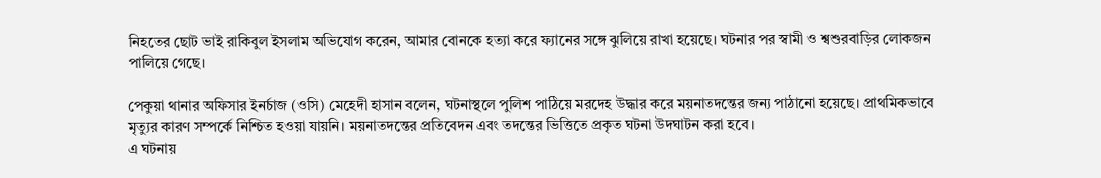নিহতের ছোট ভাই রাকিবুল ইসলাম অভিযোগ করেন, আমার বোনকে হত্যা করে ফ্যানের সঙ্গে ঝুলিয়ে রাখা হয়েছে। ঘটনার পর স্বামী ও শ্বশুরবাড়ির লোকজন পালিয়ে গেছে।

পেকুয়া থানার অফিসার ইনর্চাজ (ওসি) মেহেদী হাসান বলেন, ঘটনাস্থলে পুলিশ পাঠিয়ে মরদেহ উদ্ধার করে ময়নাতদন্তের জন্য পাঠানো হয়েছে। প্রাথমিকভাবে মৃত্যুর কারণ সম্পর্কে নিশ্চিত হওয়া যায়নি। ময়নাতদন্তের প্রতিবেদন এবং তদন্তের ভিত্তিতে প্রকৃত ঘটনা উদঘাটন করা হবে।
এ ঘটনায়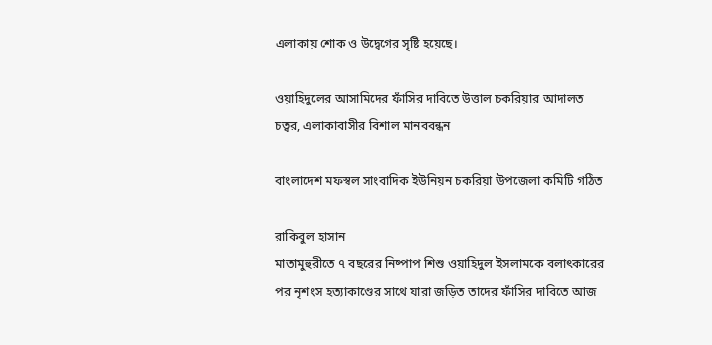এলাকায় শোক ও উদ্বেগের সৃষ্টি হয়েছে।

ওয়াহিদুলের আসামিদের ফাঁসির দাবিতে উত্তাল চকরিয়ার আদালত চত্বর, এলাকাবাসীর বিশাল মানববন্ধন

বাংলাদেশ মফস্বল সাংবাদিক ইউনিয়ন চকরিয়া উপজেলা কমিটি গঠিত

রাকিবুল হাসান
মাতামুহুরীতে ৭ বছরের নিষ্পাপ শিশু ওয়াহিদুল ইসলামকে বলাৎকারের পর নৃশংস হত্যাকাণ্ডের সাথে যারা জড়িত তাদের ফাঁসির দাবিতে আজ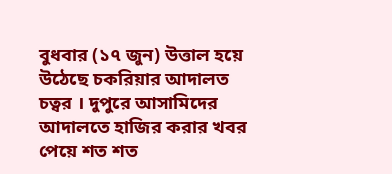বুধবার (১৭ জুন) উত্তাল হয়ে উঠেছে চকরিয়ার আদালত চত্বর । দুপুরে আসামিদের আদালতে হাজির করার খবর পেয়ে শত শত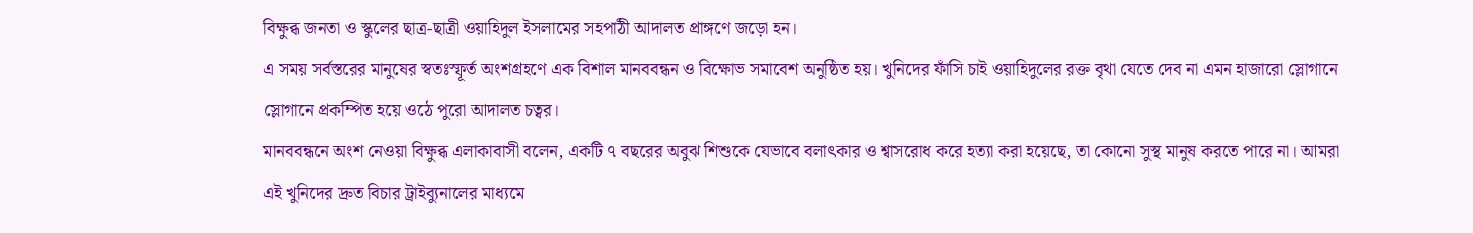বিক্ষুব্ধ জনতা ও স্কুলের ছাত্র-ছাত্রী ওয়াহিদুল ইসলামের সহপাঠী আদালত প্রাঙ্গণে জড়ো হন।
এ সময় সর্বস্তরের মানুষের স্বতঃস্ফূর্ত অংশগ্রহণে এক বিশাল মানববন্ধন ও বিক্ষোভ সমাবেশ অনুষ্ঠিত হয়। খুনিদের ফাঁসি চাই ওয়াহিদুলের রক্ত বৃথা যেতে দেব না এমন হাজারো স্লোগানে স্লোগানে প্রকম্পিত হয়ে ওঠে পুরো আদালত চত্বর।
মানববন্ধনে অংশ নেওয়া বিক্ষুব্ধ এলাকাবাসী বলেন, একটি ৭ বছরের অবুঝ শিশুকে যেভাবে বলাৎকার ও শ্বাসরোধ করে হত্যা করা হয়েছে, তা কোনো সুস্থ মানুষ করতে পারে না। আমরা এই খুনিদের দ্রুত বিচার ট্রাইব্যুনালের মাধ্যমে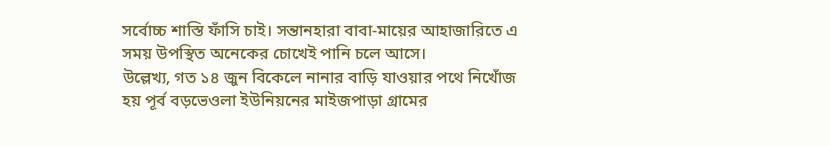সর্বোচ্চ শাস্তি ফাঁসি চাই। সন্তানহারা বাবা-মায়ের আহাজারিতে এ সময় উপস্থিত অনেকের চোখেই পানি চলে আসে।
উল্লেখ্য, গত ১৪ জুন বিকেলে নানার বাড়ি যাওয়ার পথে নিখোঁজ হয় পূর্ব বড়ভেওলা ইউনিয়নের মাইজপাড়া গ্রামের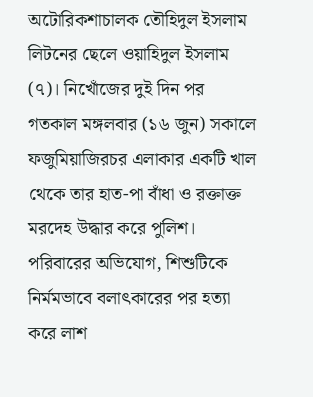অটোরিকশাচালক তৌহিদুল ইসলাম লিটনের ছেলে ওয়াহিদুল ইসলাম (৭)। নিখোঁজের দুই দিন পর গতকাল মঙ্গলবার (১৬ জুন) সকালে ফজুমিয়াজিরচর এলাকার একটি খাল থেকে তার হাত-পা বাঁধা ও রক্তাক্ত মরদেহ উদ্ধার করে পুলিশ। পরিবারের অভিযোগ, শিশুটিকে নির্মমভাবে বলাৎকারের পর হত্যা করে লাশ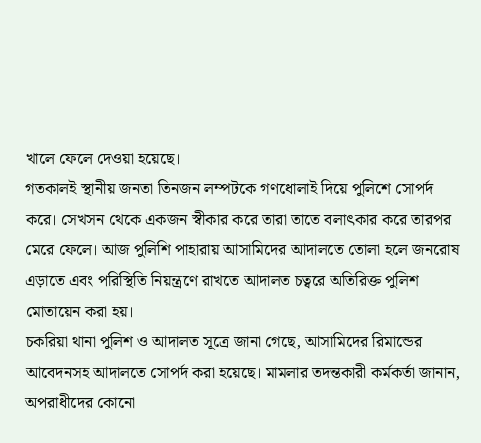খালে ফেলে দেওয়া হয়েছে।
গতকালই স্থানীয় জনতা তিনজন লম্পটকে গণধোলাই দিয়ে পুলিশে সোপর্দ করে। সেখসন থেকে একজন স্বীকার করে তারা তাতে বলাৎকার করে তারপর মেরে ফেলে। আজ পুলিশি পাহারায় আসামিদের আদালতে তোলা হলে জনরোষ এড়াতে এবং পরিস্থিতি নিয়ন্ত্রণে রাখতে আদালত চত্বরে অতিরিক্ত পুলিশ মোতায়েন করা হয়।
চকরিয়া থানা পুলিশ ও আদালত সূত্রে জানা গেছে, আসামিদের রিমান্ডের আবেদনসহ আদালতে সোপর্দ করা হয়েছে। মামলার তদন্তকারী কর্মকর্তা জানান, অপরাধীদের কোনো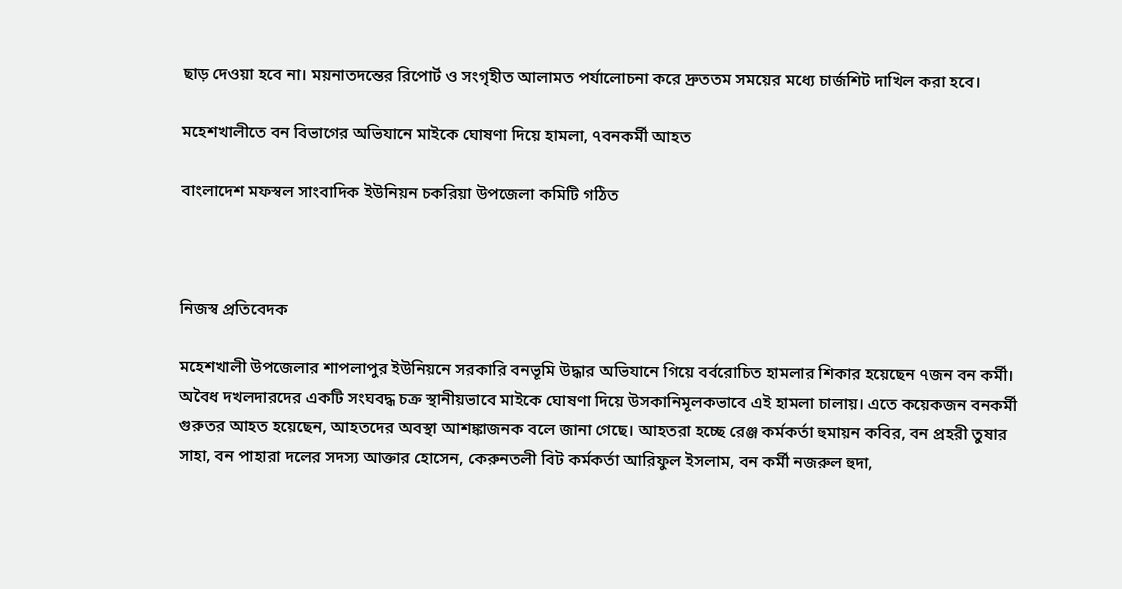ছাড় দেওয়া হবে না। ময়নাতদন্তের রিপোর্ট ও সংগৃহীত আলামত পর্যালোচনা করে দ্রুততম সময়ের মধ্যে চার্জশিট দাখিল করা হবে।

মহেশখালীতে বন বিভাগের অভিযানে মাইকে ঘোষণা দিয়ে হামলা, ৭বনকর্মী আহত

বাংলাদেশ মফস্বল সাংবাদিক ইউনিয়ন চকরিয়া উপজেলা কমিটি গঠিত



নিজস্ব প্রতিবেদক

মহেশখালী উপজেলার শাপলাপুর ইউনিয়নে সরকারি বনভূমি উদ্ধার অভিযানে গিয়ে বর্বরোচিত হামলার শিকার হয়েছেন ৭জন বন কর্মী। অবৈধ দখলদারদের একটি সংঘবদ্ধ চক্র স্থানীয়ভাবে মাইকে ঘোষণা দিয়ে উসকানিমূলকভাবে এই হামলা চালায়। এতে কয়েকজন বনকর্মী গুরুতর আহত হয়েছেন, আহতদের অবস্থা আশঙ্কাজনক বলে জানা গেছে। আহতরা হচ্ছে রেঞ্জ কর্মকর্তা হুমায়ন কবির, বন প্রহরী তুষার সাহা, বন পাহারা দলের সদস্য আক্তার হোসেন, কেরুনতলী বিট কর্মকর্তা আরিফুল ইসলাম, বন কর্মী নজরুল হুদা,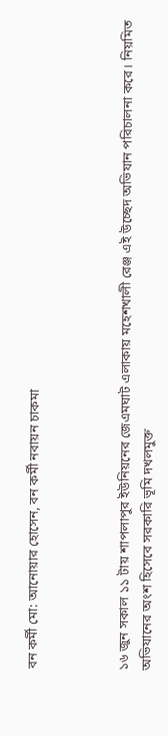বন কর্মী মো: আনোয়ার হোসেন, বন কর্মী নবায়ন চাকমা



১৬ জুন সকাল ১১ টায় শাপলাপুর ইউনিয়নের জেএমঘাট এলাকায় মহেশখালী রেঞ্জ এই উচ্ছেদ অভিযান পরিচালনা করে। নিয়মিত অভিযানের অংশ হিসেবে সরকারি ভূমি দখলমুক্ত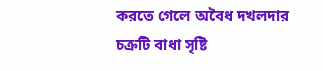করতে গেলে অবৈধ দখলদার চক্রটি বাধা সৃষ্টি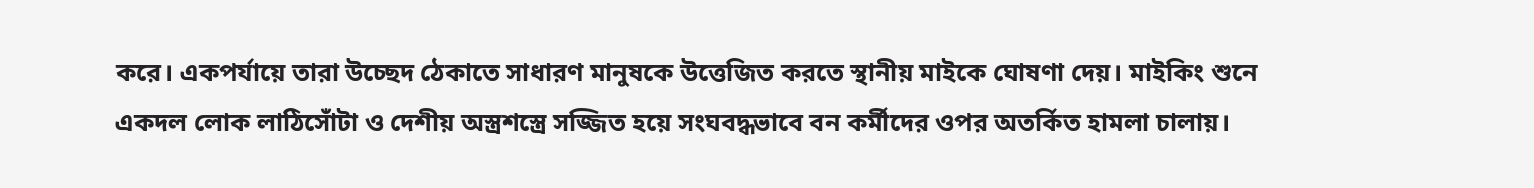করে। একপর্যায়ে তারা উচ্ছেদ ঠেকাতে সাধারণ মানুষকে উত্তেজিত করতে স্থানীয় মাইকে ঘোষণা দেয়। মাইকিং শুনে একদল লোক লাঠিসোঁটা ও দেশীয় অস্ত্রশস্ত্রে সজ্জিত হয়ে সংঘবদ্ধভাবে বন কর্মীদের ওপর অতর্কিত হামলা চালায়।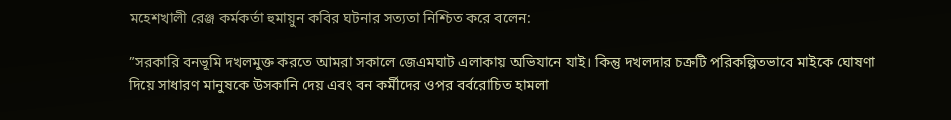মহেশখালী রেঞ্জ কর্মকর্তা হুমায়ুন কবির ঘটনার সত্যতা নিশ্চিত করে বলেন:

”সরকারি বনভূমি দখলমুক্ত করতে আমরা সকালে জেএমঘাট এলাকায় অভিযানে যাই। কিন্তু দখলদার চক্রটি পরিকল্পিতভাবে মাইকে ঘোষণা দিয়ে সাধারণ মানুষকে উসকানি দেয় এবং বন কর্মীদের ওপর বর্বরোচিত হামলা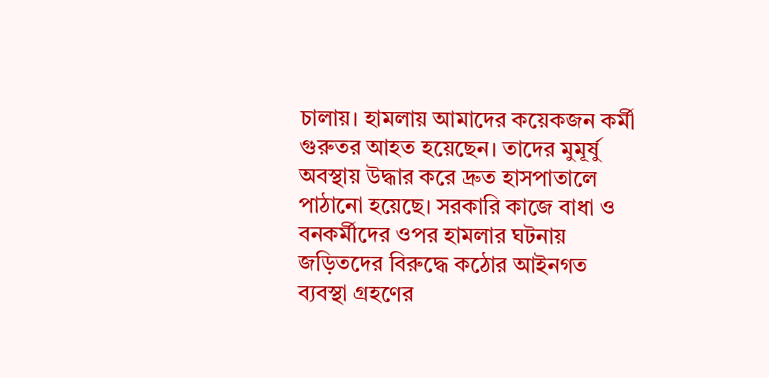চালায়। হামলায় আমাদের কয়েকজন কর্মী গুরুতর আহত হয়েছেন। তাদের মুমূর্ষু অবস্থায় উদ্ধার করে দ্রুত হাসপাতালে পাঠানো হয়েছে। সরকারি কাজে বাধা ও বনকর্মীদের ওপর হামলার ঘটনায় জড়িতদের বিরুদ্ধে কঠোর আইনগত ব্যবস্থা গ্রহণের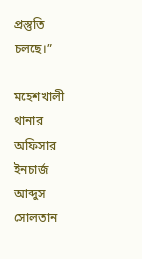প্রস্তুতি চলছে।”

মহেশখালী থানার অফিসার ইনচার্জ আব্দুস সোলতান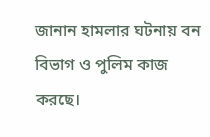জানান হামলার ঘটনায় বন বিভাগ ও পুলিম কাজ করছে।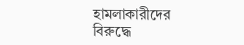হামলাকারীদের বিরুদ্ধে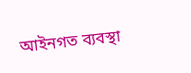আইনগত ব্যবস্থা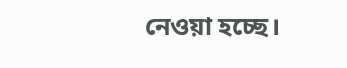নেওয়া হচ্ছে।